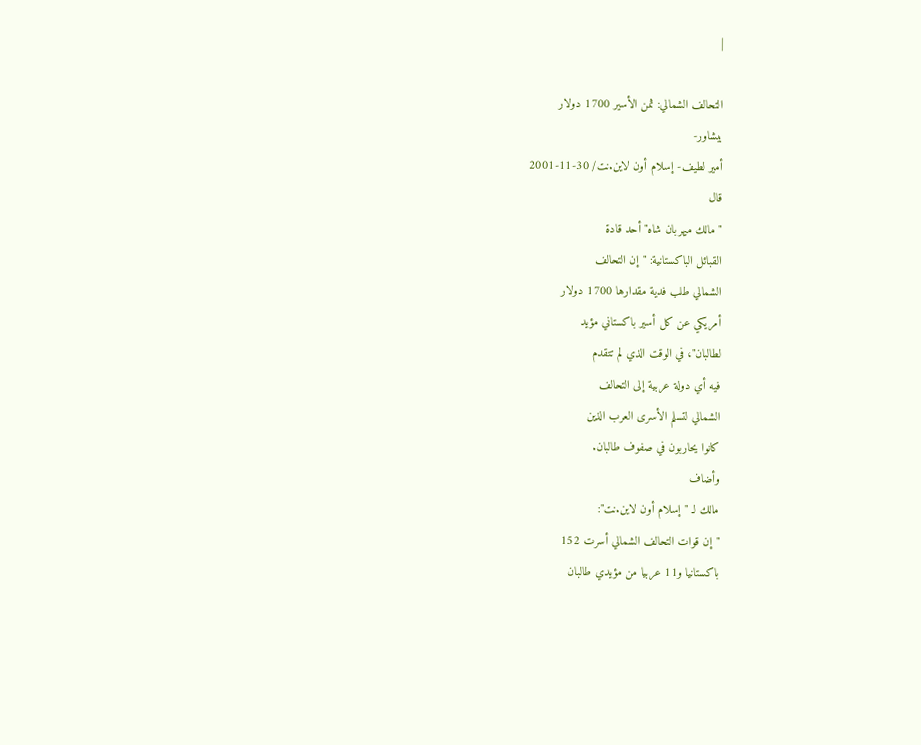|

التحالف الشمالي: ثمن الأسير 1700 دولار
بيشاور-
أمير لطيف- إسلام أون لاين.نت/ 30-11-2001
قال
"مالك ميهربان شاه" أحد قادة
القبائل الباكستانية: "إن التحالف
الشمالي طلب فدية مقدارها 1700 دولار
أمريكي عن كل أسير باكستاني مؤيد
لطالبان"، في الوقت الذي لم تتقدم
فيه أي دولة عربية إلى التحالف
الشمالي لتسلم الأسرى العرب الذين
كانوا يحاربون في صفوف طالبان.
وأضاف
مالك لـ "إسلام أون لاين.نت":
"إن قوات التحالف الشمالي أسرت 152
باكستانيا و11 عربيا من مؤيدي طالبان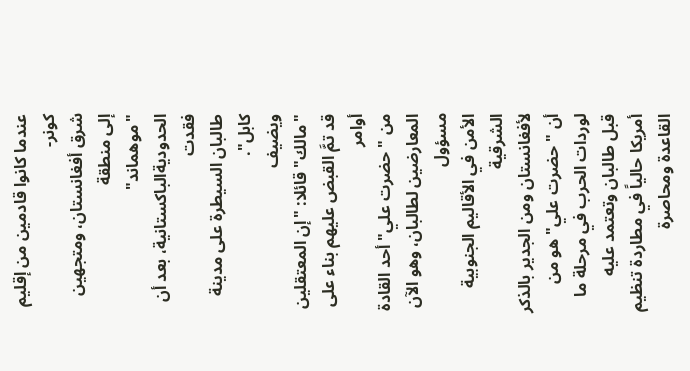عندما كانوا قادمين من إقليم كونر-
شرق أفغانستان، ومتجهين إلى منطقة
"موهماند" الحدوديةالباكستانية، بعد أن فقدت
طالبان السيطرة على مدينة كابل".
ويضيف
"مالك" قائلا: "إن المعتقلين
قد تمَّ القبض عليهم بناء على أوامر
من "حضرت علي" أحد القادة
المعارضين لطالبان، وهو الآن مسؤول
الأمن في الأقاليم الجنوبية الشرقية
لأفغانستان ومن الجدير بالذكر أن " حضرت علي" هو من لوردات الحرب في مرحلة ما قبل طالبان وتعتمد عليه أمريكا حالياً في مطاردة تنظيم القاعدة ومحاصرة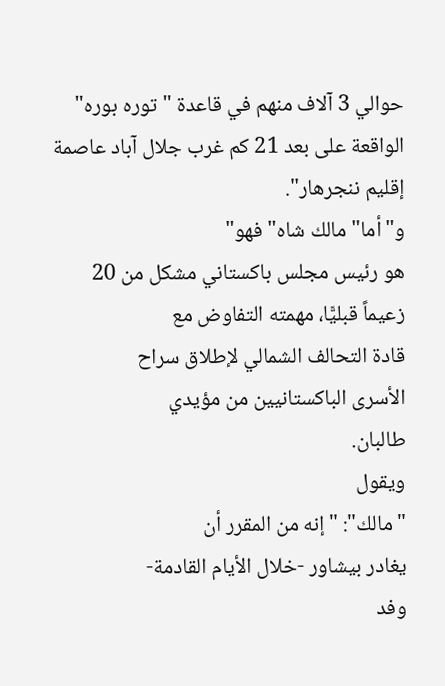حوالي 3 آلاف منهم في قاعدة "توره بوره" الواقعة على بعد 21 كم غرب جلال آباد عاصمة إقليم ننجرهار".
و"أما" مالك شاه" فهو"
هو رئيس مجلس باكستاني مشكل من 20
زعيماً قبليًّا، مهمته التفاوض مع
قادة التحالف الشمالي لإطلاق سراح
الأسرى الباكستانيين من مؤيدي
طالبان.
ويقول
"مالك": "إنه من المقرر أن
يغادر بيشاور -خلال الأيام القادمة-
وفد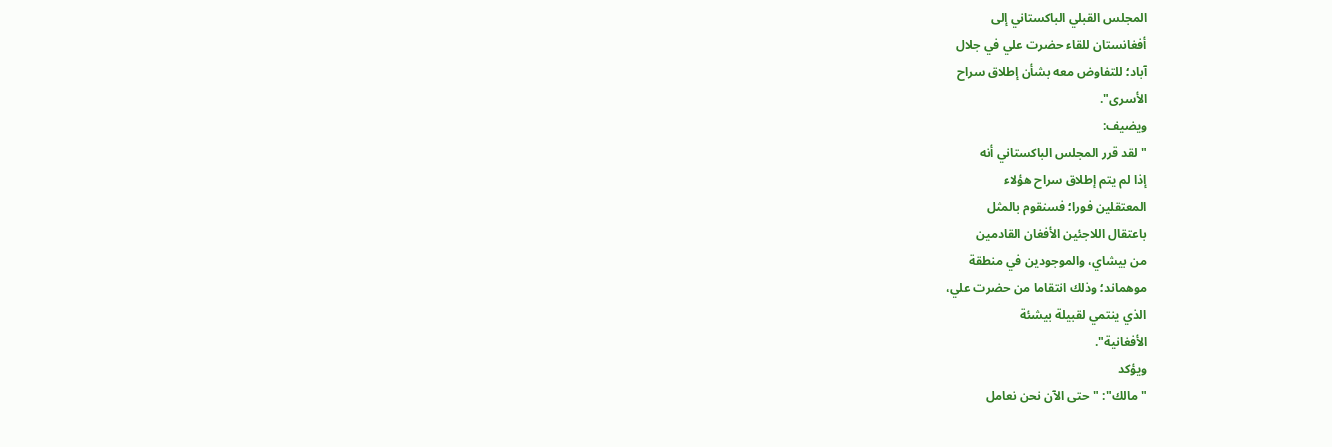المجلس القبلي الباكستاني إلى
أفغانستان للقاء حضرت علي في جلال
آباد؛ للتفاوض معه بشأن إطلاق سراح
الأسرى".
ويضيف:
"لقد قرر المجلس الباكستاني أنه
إذا لم يتم إطلاق سراح هؤلاء
المعتقلين فورا؛ فسنقوم بالمثل
باعتقال اللاجئين الأفغان القادمين
من بيشاي، والموجودين في منطقة
موهماند؛ وذلك انتقاما من حضرت علي،
الذي ينتمي لقبيلة بيشئة
الأفغانية".
ويؤكد
"مالك": "حتى الآن نحن نعامل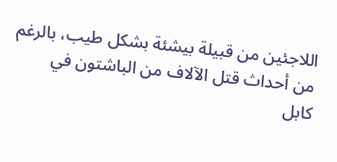اللاجئين من قبيلة بيشئة بشكل طيب، بالرغم
من أحداث قتل الآلاف من الباشتون في
كابل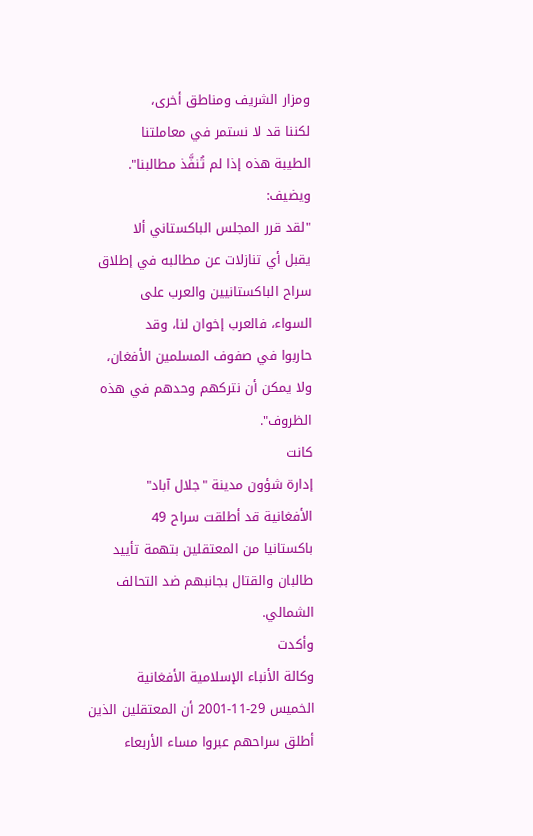ومزار الشريف ومناطق أخرى،
لكننا قد لا نستمر في معاملتنا
الطيبة هذه إذا لم تُنفَّذ مطالبنا".
ويضيف:
"لقد قرر المجلس الباكستاني ألا
يقبل أي تنازلات عن مطالبه في إطلاق
سراح الباكستانيين والعرب على
السواء، فالعرب إخوان لنا، وقد
حاربوا في صفوف المسلمين الأفغان،
ولا يمكن أن نتركهم وحدهم في هذه
الظروف".
كانت
إدارة شؤون مدينة "جلال آباد"
الأفغانية قد أطلقت سراح 49
باكستانيا من المعتقلين بتهمة تأييد
طالبان والقتال بجانبهم ضد التحالف
الشمالي.
وأكدت
وكالة الأنباء الإسلامية الأفغانية
الخميس 29-11-2001 أن المعتقلين الذين
أطلق سراحهم عبروا مساء الأربعاء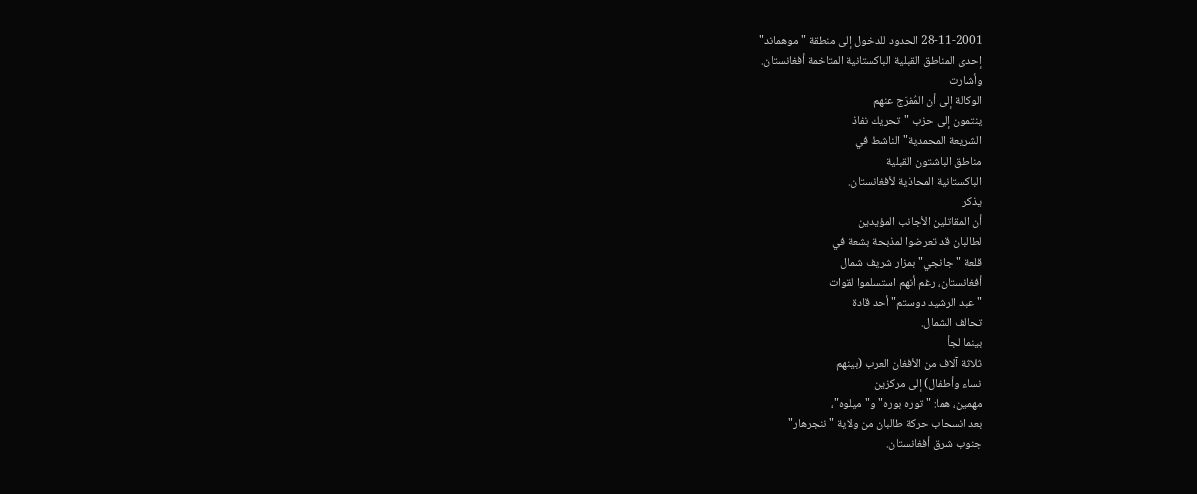28-11-2001 الحدود للدخول إلى منطقة "موهماند"
إحدى المناطق القبلية الباكستانية المتاخمة أفغانستان.
وأشارت
الوكالة إلى أن المُفرَج عنهم
ينتمون إلى حزب "تحريك نفاذ
الشريعة المحمدية" الناشط في
مناطق الباشتون القبلية
الباكستانية المحاذية لأفغانستان.
يذكر
أن المقاتلين الأجانب المؤيدين
لطالبان قد تعرضوا لمذبحة بشعة في
قلعة "جانجي" بمزار شريف شمال
أفغانستان، رغم أنهم استسلموا لقوات
"عبد الرشيد دوستم" أحد قادة
تحالف الشمال.
بينما لجأ
ثلاثة آلاف من الأفغان العرب (بينهم
نساء وأطفال) إلى مركزين
مهمين، هما: "توره بوره" و"ميلوه"،
بعد انسحاب حركة طالبان من ولاية "ننجرهار"
جنوب شرق أفغانستان.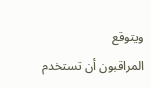ويتوقع
المراقبون أن تستخدم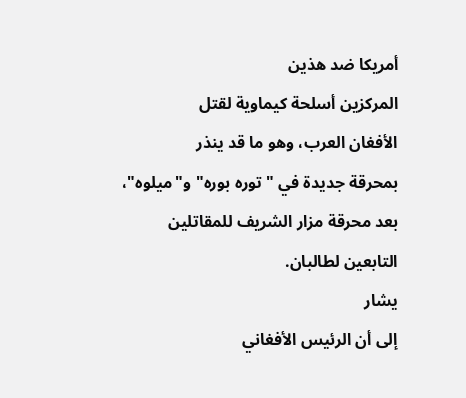أمريكا ضد هذين
المركزين أسلحة كيماوية لقتل
الأفغان العرب، وهو ما قد ينذر
بمحرقة جديدة في "توره بوره" و"ميلوه"،
بعد محرقة مزار الشريف للمقاتلين
التابعين لطالبان.
يشار
إلى أن الرئيس الأفغاني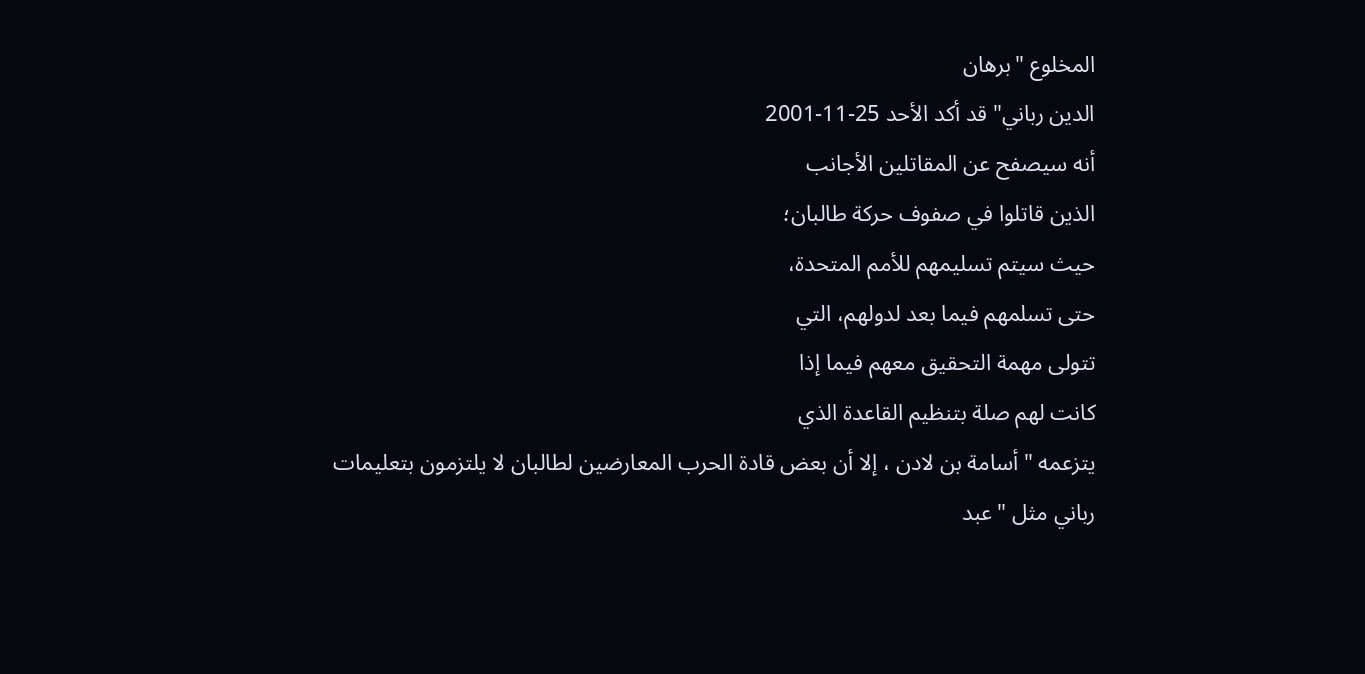المخلوع "برهان
الدين رباني" قد أكد الأحد 25-11-2001
أنه سيصفح عن المقاتلين الأجانب
الذين قاتلوا في صفوف حركة طالبان؛
حيث سيتم تسليمهم للأمم المتحدة،
حتى تسلمهم فيما بعد لدولهم، التي
تتولى مهمة التحقيق معهم فيما إذا
كانت لهم صلة بتنظيم القاعدة الذي
يتزعمه "أسامة بن لادن ، إلا أن بعض قادة الحرب المعارضين لطالبان لا يلتزمون بتعليمات رباني مثل "عبد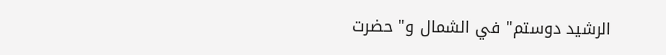الرشيد دوستم" في الشمال و" حضرت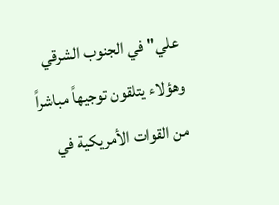علي" في الجنوب الشرقي وهؤلاء يتلقون توجيهاً مباشراً من القوات الأمريكية في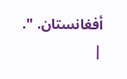أفغانستان. ".
|